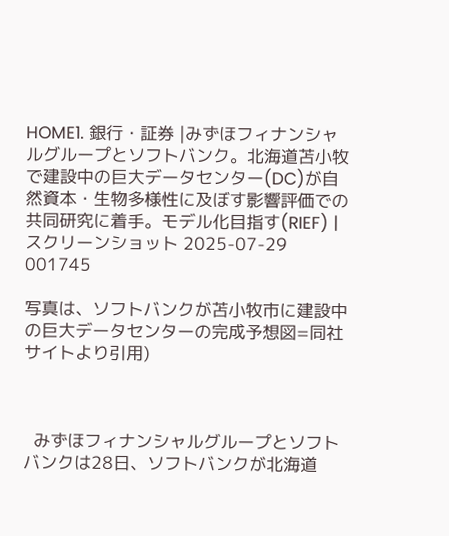HOME1. 銀行・証券 |みずほフィナンシャルグループとソフトバンク。北海道苫小牧で建設中の巨大データセンター(DC)が自然資本・生物多様性に及ぼす影響評価での共同研究に着手。モデル化目指す(RIEF) |
スクリーンショット 2025-07-29 001745

写真は、ソフトバンクが苫小牧市に建設中の巨大データセンターの完成予想図=同社サイトより引用)



  みずほフィナンシャルグループとソフトバンクは28日、ソフトバンクが北海道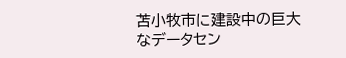苫小牧市に建設中の巨大なデータセン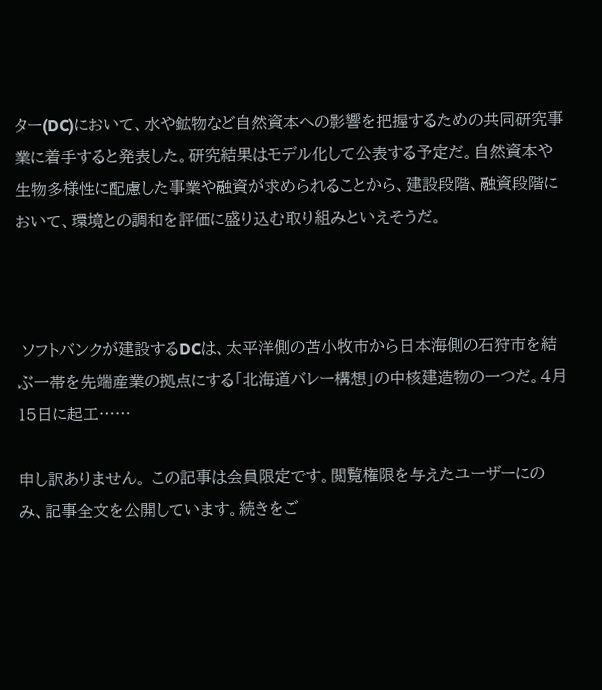ター(DC)において、水や鉱物など自然資本への影響を把握するための共同研究事業に着手すると発表した。研究結果はモデル化して公表する予定だ。自然資本や生物多様性に配慮した事業や融資が求められることから、建設段階、融資段階において、環境との調和を評価に盛り込む取り組みといえそうだ。



 ソフトバンクが建設するDCは、太平洋側の苫小牧市から日本海側の石狩市を結ぶ一帯を先端産業の拠点にする「北海道バレー構想」の中核建造物の一つだ。4月15日に起工……

申し訳ありません。 この記事は会員限定です。閲覧権限を与えたユーザーにのみ、記事全文を公開しています。続きをご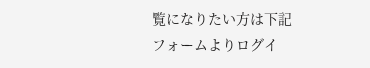覧になりたい方は下記フォームよりログイ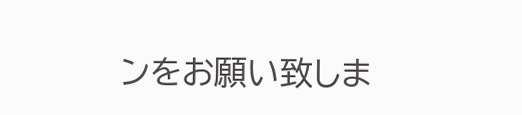ンをお願い致しま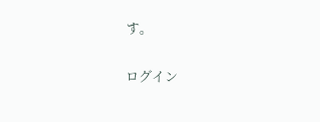す。

ログイン